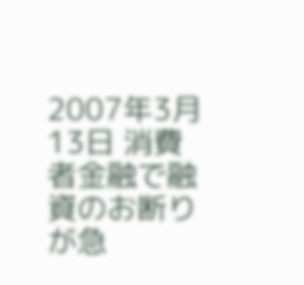2007年3月13日 消費者金融で融資のお断りが急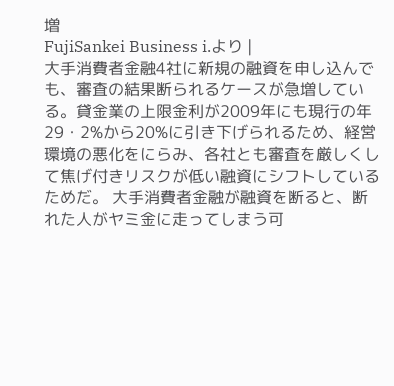増
FujiSankei Business i.より |
大手消費者金融4社に新規の融資を申し込んでも、審査の結果断られるケースが急増している。貸金業の上限金利が2009年にも現行の年29・2%から20%に引き下げられるため、経営環境の悪化をにらみ、各社とも審査を厳しくして焦げ付きリスクが低い融資にシフトしているためだ。 大手消費者金融が融資を断ると、断れた人がヤミ金に走ってしまう可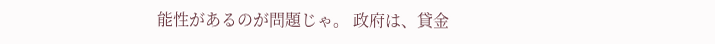能性があるのが問題じゃ。 政府は、貸金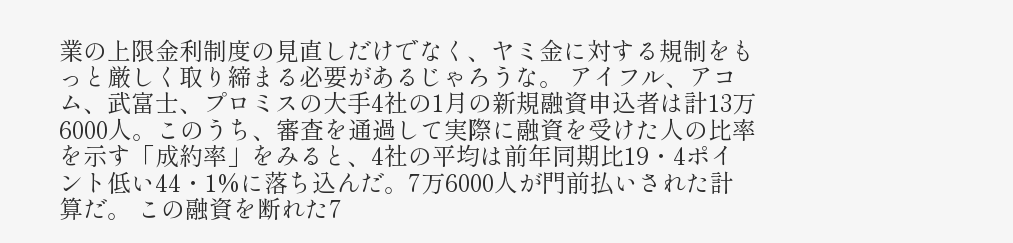業の上限金利制度の見直しだけでなく、ヤミ金に対する規制をもっと厳しく取り締まる必要があるじゃろうな。 アイフル、アコム、武富士、プロミスの大手4社の1月の新規融資申込者は計13万6000人。このうち、審査を通過して実際に融資を受けた人の比率を示す「成約率」をみると、4社の平均は前年同期比19・4ポイント低い44・1%に落ち込んだ。7万6000人が門前払いされた計算だ。 この融資を断れた7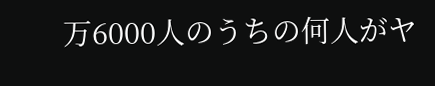万6000人のうちの何人がヤ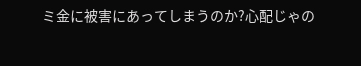ミ金に被害にあってしまうのか?心配じゃの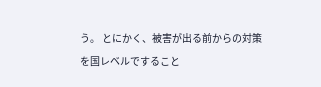う。 とにかく、被害が出る前からの対策を国レベルですること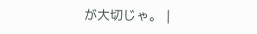が大切じゃ。 |